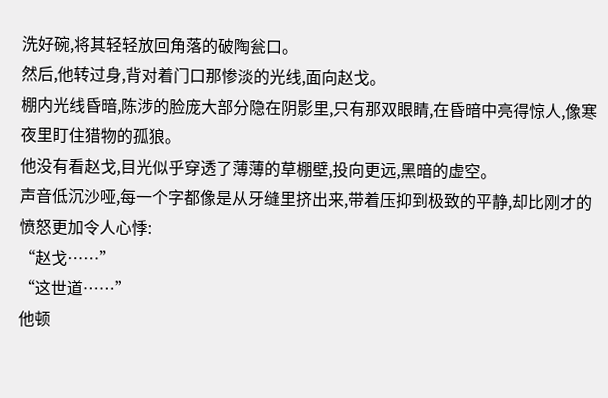洗好碗,将其轻轻放回角落的破陶瓮口。
然后,他转过身,背对着门口那惨淡的光线,面向赵戈。
棚内光线昏暗,陈涉的脸庞大部分隐在阴影里,只有那双眼睛,在昏暗中亮得惊人,像寒夜里盯住猎物的孤狼。
他没有看赵戈,目光似乎穿透了薄薄的草棚壁,投向更远,黑暗的虚空。
声音低沉沙哑,每一个字都像是从牙缝里挤出来,带着压抑到极致的平静,却比刚才的愤怒更加令人心悸:
“赵戈……”
“这世道……”
他顿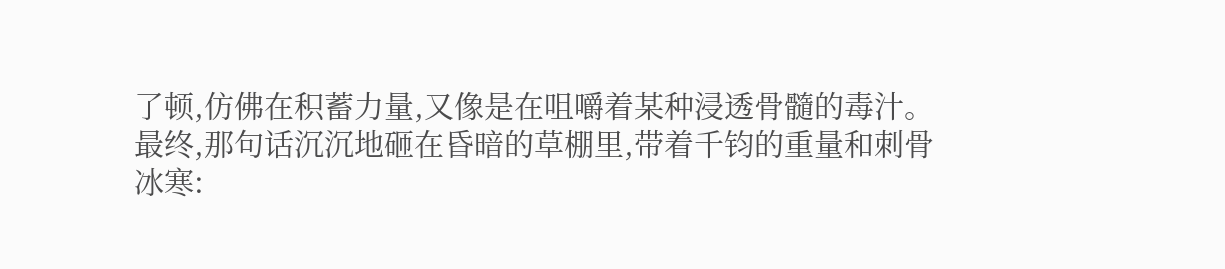了顿,仿佛在积蓄力量,又像是在咀嚼着某种浸透骨髓的毒汁。
最终,那句话沉沉地砸在昏暗的草棚里,带着千钧的重量和刺骨冰寒: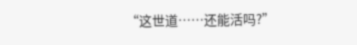“这世道……还能活吗?”